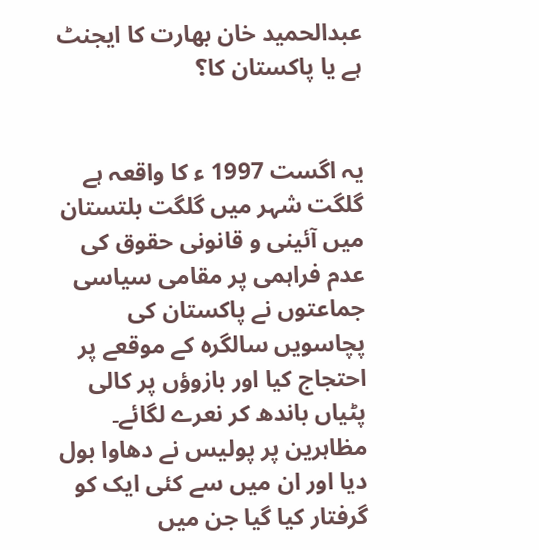عبدالحمید خان بھارت کا ایجنٹ ہے یا پاکستان کا؟


یہ اگست 1997 ء کا واقعہ ہے گلگت شہر میں گلگت بلتستان میں آئینی و قانونی حقوق کی عدم فراہمی پر مقامی سیاسی جماعتوں نے پاکستان کی پچاسویں سالگرہ کے موقعے پر احتجاج کیا اور بازوؤں پر کالی پٹیاں باندھ کر نعرے لگائے۔ مظاہرین پر پولیس نے دھاوا بول دیا اور ان میں سے کئی ایک کو گرفتار کیا گیا جن میں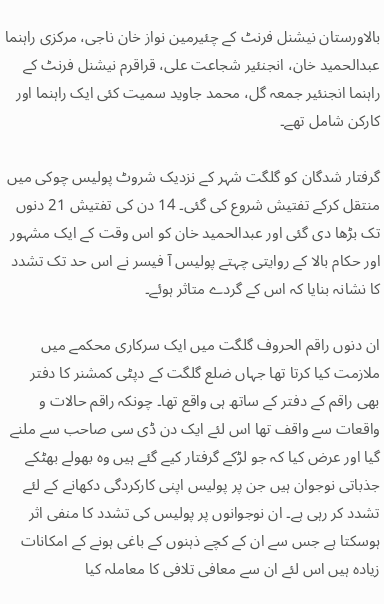بالاورستان نیشنل فرنٹ کے چئیرمین نواز خان ناجی، مرکزی راہنما عبدالحمید خان، انجنئیر شجاعت علی، قراقرم نیشنل فرنٹ کے راہنما انجنئیر جمعہ گل، محمد جاوید سمیت کئی ایک راہنما اور کارکن شامل تھے۔

گرفتار شدگان کو گلگت شہر کے نزدیک شروٹ پولیس چوکی میں منتقل کرکے تفتیش شروع کی گئی۔ 14 دن کی تفتیش 21 دنوں تک بڑھا دی گئی اور عبدالحمید خان کو اس وقت کے ایک مشہور اور حکام بالا کے روایتی چہتے پولیس آ فیسر نے اس حد تک تشدد کا نشانہ بنایا کہ اس کے گردے متاثر ہوئے۔

ان دنوں راقم الحروف گلگت میں ایک سرکاری محکمے میں ملازمت کیا کرتا تھا جہاں ضلع گلگت کے دپٹی کمشنر کا دفتر بھی راقم کے دفتر کے ساتھ ہی واقع تھا۔ چونکہ راقم حالات و واقعات سے واقف تھا اس لئے ایک دن ڈی سی صاحب سے ملنے گیا اور عرض کیا کہ جو لڑکے گرفتار کیے گئے ہیں وہ بھولے بھٹکے جذباتی نوجوان ہیں جن پر پولیس اپنی کارکردگی دکھانے کے لئے تشدد کر رہی ہے۔ ان نوجوانوں پر پولیس کی تشدد کا منفی اثر ہوسکتا ہے جس سے ان کے کچے ذہنوں کے باغی ہونے کے امکانات زیادہ ہیں اس لئے ان سے معافی تلافی کا معاملہ کیا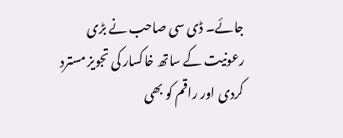جائے۔ ڈی سی صاحب نے بڑی رعونیت کے ساتھ خاکسار کی تجویز مسترد کردی اور راقم کو بھی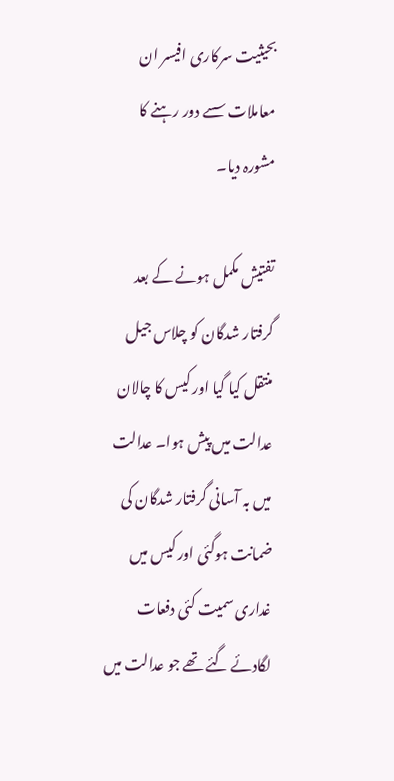بحیثیت سرکاری افیسر ان معاملات سسے دور رہنے کا مشورہ دیا۔

تفتیش مکمل ہونے کے بعد گرفتار شدگان کو چلاس جیل منتقل کیا گیا اور کیس کا چالان عدالت میں پیش ہوا۔ عدالت میں بہ آسانی گرفتار شدگان کی ضمانت ہوگئی اور کیس میں غداری سمیت کئی دفعات لگادئے گئے تھے جو عدالت میں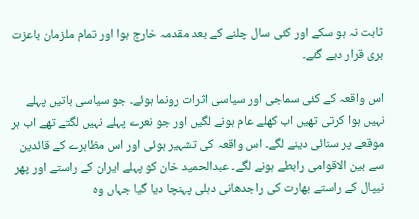ثابت نہ ہو سکے اور کئی سال چلنے کے بعد مقدمہ خارج ہوا اور تمام ملزمان باعزت بری قرار دیے گئے۔

اس واقعہ کے کئی سماجی اور سیاسی اثرات رونما ہوئے۔ جو سیاسی باتیں پہلے نہیں ہوا کرتی تھیں اب کھلے عام ہونے لگیں اور جو نعرے پہلے نہیں لگتے تھے اب ہر موقعے پر سنائی دینے لگے۔ اس واقعہ کی تشہیر ہوئی اور اس مظاہرے کے قائدین سے بین الاقوامی رابطے ہونے لگے۔ عبدالحمید خان کو پہلے ایران کے راستے اور پھر نیپال کے راستے بھارت کی راجدھانی دہلی پہنچا دیا گیا جہاں وہ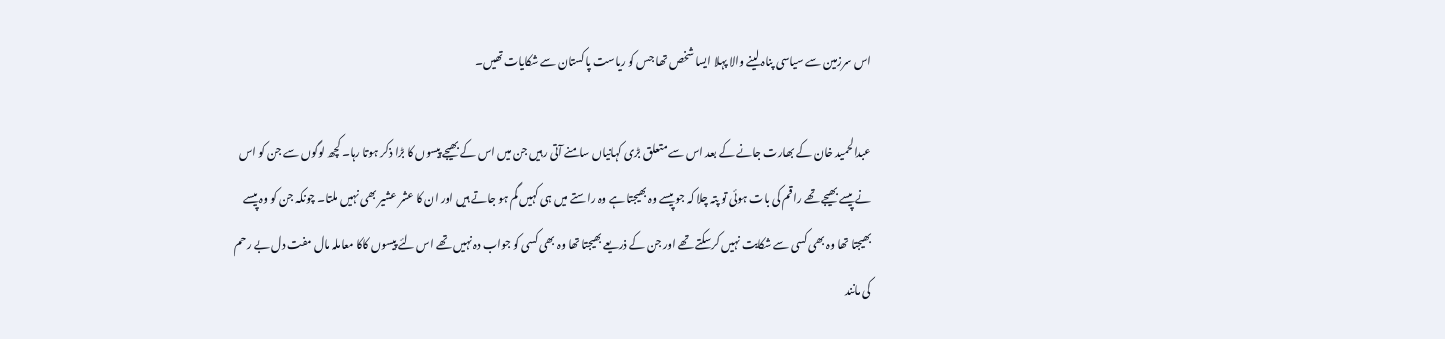اس سرزمین سے سیاسی پناہ لینے والا پہلا ایسا شخص تھا جس کو ریاست پاکستان سے شکایات تھیں۔

عبدالحمید خان کے بھارت جانے کے بعد اس سے متعلق بڑی کہانیاں سامنے آتی رہیں جن میں اس کے بھیجے پیسوں کا بڑا ذکر ہوتا رہا۔ کچھ لوگوں سے جن کو اس نے پیسے بھیجے تھے راقم کی بات ہوئی تو پتہ چلا کہ جو پیسے وہ بھیجتا ہے وہ راستے میں ہی کہیں گم ہو جاتے ہیں اور ان کا عشر عشیر بھی نہیں ملتا۔ چونکہ جن کو وہ پیسے بھیجتا تھا وہ بھی کسی سے شکایت نہیں کرسکتے تھے اور جن کے ذریعے بھیجتا تھا وہ بھی کسی کو جواب دہ نہیں تھے اس لئے پیسوں کاکا معاملہ مال مفت دل بے رحم کی مانند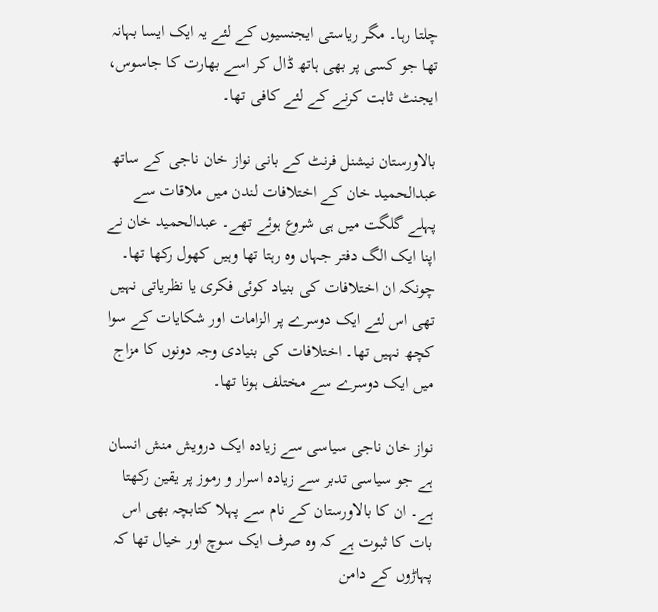چلتا رہا۔ مگر ریاستی ایجنسیوں کے لئے یہ ایک ایسا بہانہ تھا جو کسی پر بھی ہاتھ ڈال کر اسے بھارت کا جاسوس، ایجنٹ ثابت کرنے کے لئے کافی تھا۔

بالاورستان نیشنل فرنٹ کے بانی نواز خان ناجی کے ساتھ عبدالحمید خان کے اختلافات لندن میں ملاقات سے پہلے گلگت میں ہی شروع ہوئے تھے۔ عبدالحمید خان نے اپنا ایک الگ دفتر جہاں وہ رہتا تھا وہیں کھول رکھا تھا۔ چونکہ ان اختلافات کی بنیاد کوئی فکری یا نظریاتی نہیں تھی اس لئے ایک دوسرے پر الزامات اور شکایات کے سوا کچھ نہیں تھا۔ اختلافات کی بنیادی وجہ دونوں کا مزاج میں ایک دوسرے سے مختلف ہونا تھا۔

نواز خان ناجی سیاسی سے زیادہ ایک درویش منش انسان ہے جو سیاسی تدبر سے زیادہ اسرار و رموز پر یقین رکھتا ہے۔ ان کا بالاورستان کے نام سے پہلا کتابچہ بھی اس بات کا ثبوت ہے کہ وہ صرف ایک سوچ اور خیال تھا کہ پہاڑوں کے دامن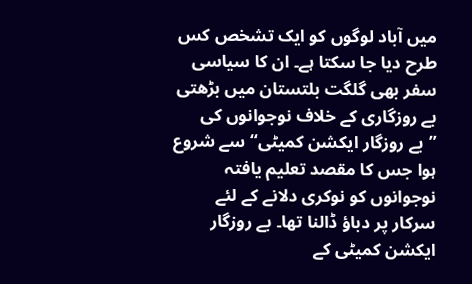میں آباد لوگوں کو ایک تشخص کس طرح دیا جا سکتا ہے۔ ان کا سیاسی سفر بھی گلگت بلتستان میں بڑھتی بے روزگاری کے خلاف نوجوانوں کی ”بے روزگار ایکشن کمیٹی“ سے شروع ہوا جس کا مقصد تعلیم یافتہ نوجوانوں کو نوکری دلانے کے لئے سرکار پر دباؤ ڈالنا تھا۔ بے روزگار ایکشن کمیٹی کے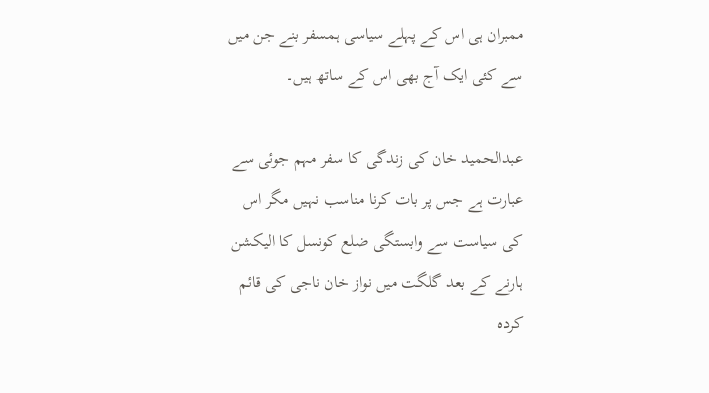ممبران ہی اس کے پہلے سیاسی ہمسفر بنے جن میں سے کئی ایک آج بھی اس کے ساتھ ہیں۔

عبدالحمید خان کی زندگی کا سفر مہم جوئی سے عبارت ہے جس پر بات کرنا مناسب نہیں مگر اس کی سیاست سے وابستگی ضلع کونسل کا الیکشن ہارنے کے بعد گلگت میں نواز خان ناجی کی قائم کردہ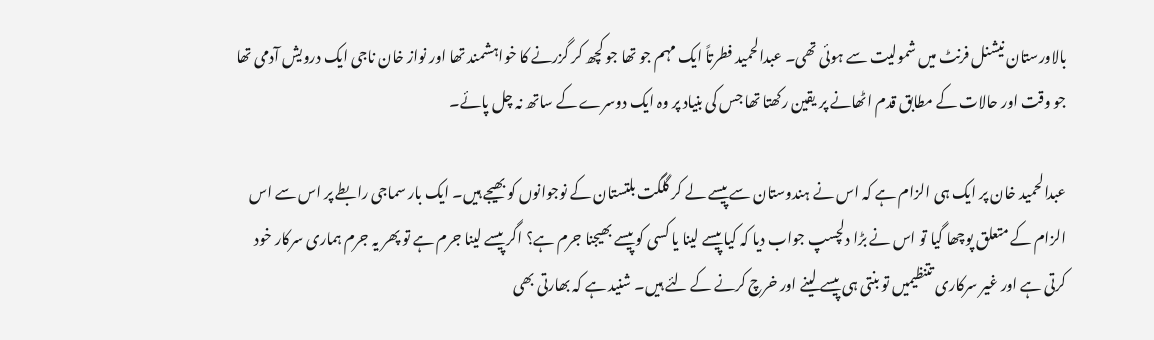بالاورستان نیشنل فرنٹ میں شمولیت سے ہوئی تھی۔ عبدالحمید فطرتاً ایک مہم جو تھا جو کچھ کر گزرنے کا خواہشمند تھا اور نواز خان ناجی ایک درویش آدمی تھا جو وقت اور حالات کے مطابق قدم اٹھانے پر یقین رکھتا تھا جس کی بنیاد پر وہ ایک دوسرے کے ساتھ نہ چل پائے۔

عبدالحمید خان پر ایک ہی الزام ہے کہ اس نے ہندوستان سے پیسے لے کر گلگت بلتستان کے نوجوانوں کو بھیجے ہیں۔ ایک بار سماجی رابطے پر اس سے اس الزام کے متعلق پوچھا گیا تو اس نے بڑا دلچسپ جواب دیا کہ کیا پیسے لینا یا کسی کو پیسے بھیجنا جرم ہے؟ اگر پیسے لینا جرم ہے تو پھر یہ جرم ہماری سرکار خود کرتی ہے اور غیر سرکاری تتنظیمیں تو بنتی ہی پیسے لینے اور خرچ کرنے کے لئے ہیں۔ شنید ہے کہ بھارتی بھی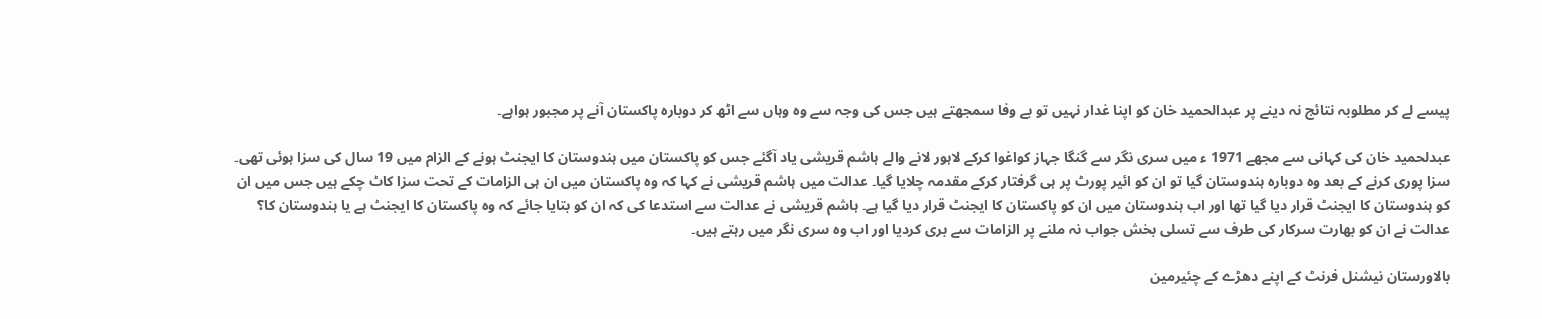پیسے لے کر مطلوبہ نتائج نہ دینے پر عبدالحمید خان کو اپنا غدار نہیں تو بے وفا سمجھتے ہیں جس کی وجہ سے وہ وہاں سے اٹھ کر دوبارہ پاکستان آنے پر مجبور ہواہے۔

عبدلحمید خان کی کہانی سے مجھے 1971 ء میں سری نگر سے گنگا جہاز کواغوا کرکے لاہور لانے والے ہاشم قریشی یاد آگئے جس کو پاکستان میں ہندوستان کا ایجنٹ ہونے کے الزام میں 19 سال کی سزا ہوئی تھی۔ سزا پوری کرنے کے بعد وہ دوبارہ ہندوستان گیا تو ان کو ائیر پورٹ پر ہی گرفتار کرکے مقدمہ چلایا گیا۔ عدالت میں ہاشم قریشی نے کہا کہ وہ پاکستان میں ان ہی الزامات کے تحت سزا کاٹ چکے ہیں جس میں ان کو ہندوستان کا ایجنٹ قرار دیا گیا تھا اور اب ہندوستان میں ان کو پاکستان کا ایجنٹ قرار دیا گیا ہے۔ ہاشم قریشی نے عدالت سے استدعا کی کہ ان کو بتایا جائے کہ وہ پاکستان کا ایجنٹ ہے یا ہندوستان کا؟ عدالت نے ان کو بھارت سرکار کی طرف سے تسلی بخش جواب نہ ملنے پر الزامات سے بری کردیا اور اب وہ سری نگر میں رہتے ہیں۔

بالاورستان نیشنل فرنٹ کے اپنے دھڑے کے چئیرمین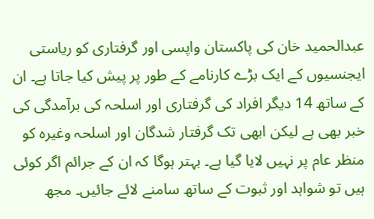عبدالحمید خان کی پاکستان واپسی اور گرفتاری کو ریاستی ایجنسیوں کے ایک بڑے کارنامے کے طور پر پیش کیا جاتا ہے۔ ان کے ساتھ 14 دیگر افراد کی گرفتاری اور اسلحہ کی برآمدگی کی خبر بھی ہے لیکن ابھی تک گرفتار شدگان اور اسلحہ وغیرہ کو منظر عام پر نہیں لایا گیا ہے۔ بہتر ہوگا کہ ان کے جرائم اگر کوئی ہیں تو شواہد اور ثبوت کے ساتھ سامنے لائے جائیں۔ مجھ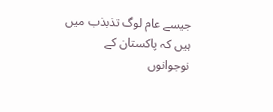جیسے عام لوگ تذبذب میں ہیں کہ پاکستان کے نوجوانوں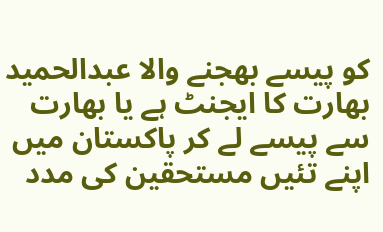کو پیسے بھجنے والا عبدالحمید بھارت کا ایجنٹ ہے یا بھارت سے پیسے لے کر پاکستان میں اپنے تئیں مستحقین کی مدد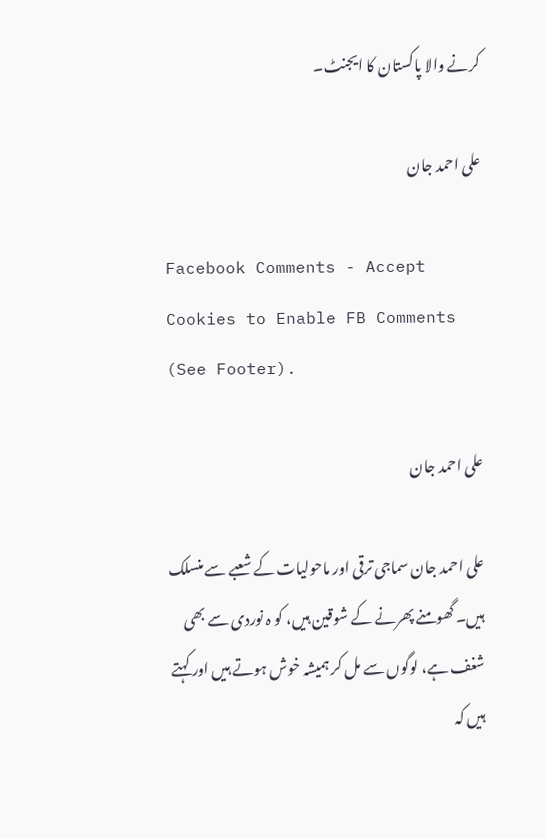کرنے والا پاکستان کا ایجنٹ۔

علی احمد جان

Facebook Comments - Accept Cookies to Enable FB Comments (See Footer).

علی احمد جان

علی احمد جان سماجی ترقی اور ماحولیات کے شعبے سے منسلک ہیں۔ گھومنے پھرنے کے شوقین ہیں، کو ہ نوردی سے بھی شغف ہے، لوگوں سے مل کر ہمیشہ خوش ہوتے ہیں اور کہتے ہیں کہ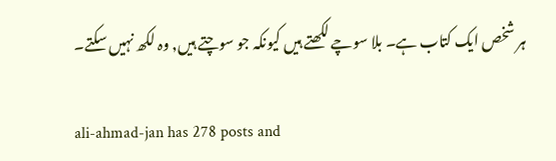ہر شخص ایک کتاب ہے۔ بلا سوچے لکھتے ہیں کیونکہ جو سوچتے ہیں, وہ لکھ نہیں سکتے۔

ali-ahmad-jan has 278 posts and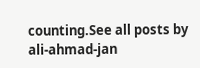counting.See all posts by ali-ahmad-jan